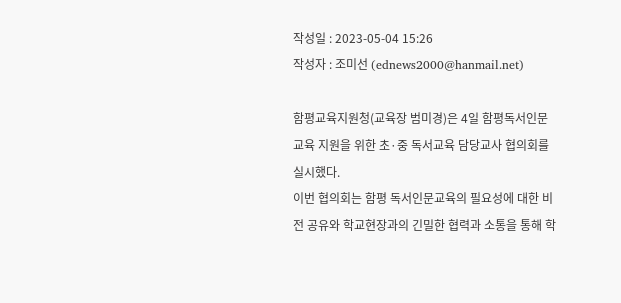작성일 : 2023-05-04 15:26
작성자 : 조미선 (ednews2000@hanmail.net)

함평교육지원청(교육장 범미경)은 4일 함평독서인문교육 지원을 위한 초·중 독서교육 담당교사 협의회를 실시했다.
이번 협의회는 함평 독서인문교육의 필요성에 대한 비전 공유와 학교현장과의 긴밀한 협력과 소통을 통해 학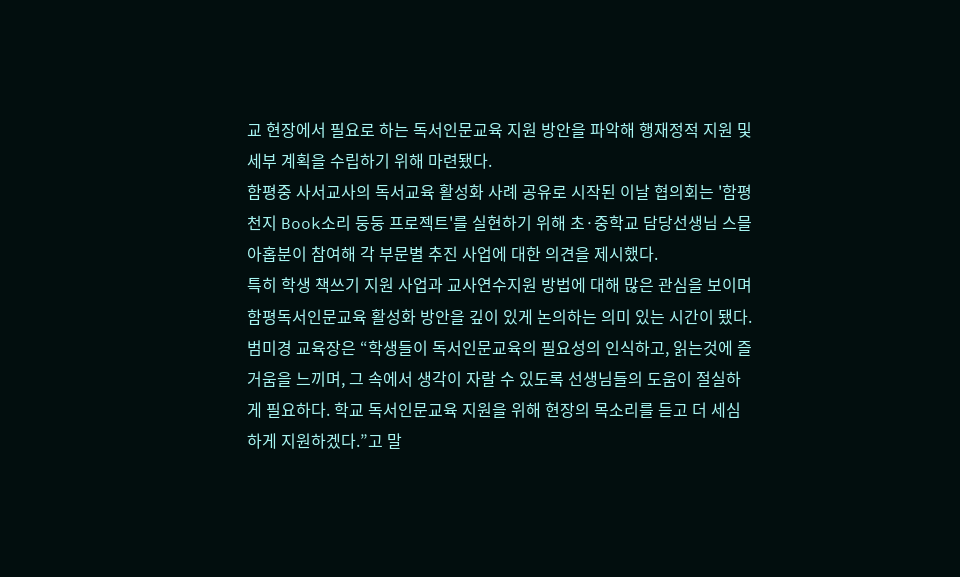교 현장에서 필요로 하는 독서인문교육 지원 방안을 파악해 행재정적 지원 및 세부 계획을 수립하기 위해 마련됐다.
함평중 사서교사의 독서교육 활성화 사례 공유로 시작된 이날 협의회는 '함평천지 Book소리 둥둥 프로젝트'를 실현하기 위해 초·중학교 담당선생님 스믈아홉분이 참여해 각 부문별 추진 사업에 대한 의견을 제시했다.
특히 학생 책쓰기 지원 사업과 교사연수지원 방법에 대해 많은 관심을 보이며 함평독서인문교육 활성화 방안을 깊이 있게 논의하는 의미 있는 시간이 됐다.
범미경 교육장은 “학생들이 독서인문교육의 필요성의 인식하고, 읽는것에 즐거움을 느끼며, 그 속에서 생각이 자랄 수 있도록 선생님들의 도움이 절실하게 필요하다. 학교 독서인문교육 지원을 위해 현장의 목소리를 듣고 더 세심하게 지원하겠다.”고 말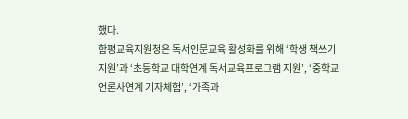했다.
함평교육지원청은 독서인문교육 활성화를 위해 ‘학생 책쓰기 지원’과 ‘초등학교 대학연계 독서교육프로그램 지원’, ‘중학교 언론사연계 기자체험’, ‘가족과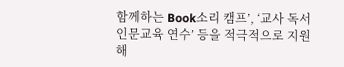함께하는 Book소리 캠프’, ‘교사 독서인문교육 연수’ 등을 적극적으로 지원해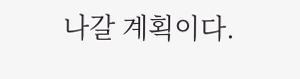나갈 계획이다.